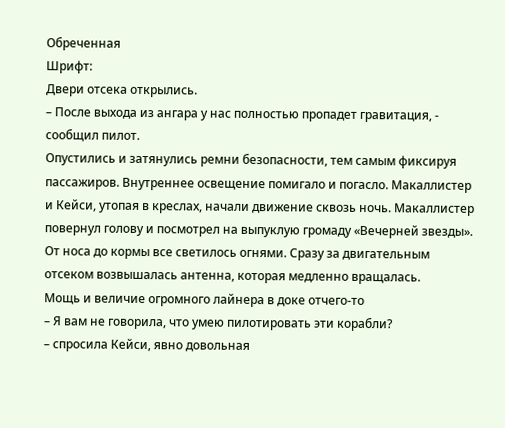Обреченная
Шрифт:
Двери отсека открылись.
– После выхода из ангара у нас полностью пропадет гравитация, - сообщил пилот.
Опустились и затянулись ремни безопасности, тем самым фиксируя пассажиров. Внутреннее освещение помигало и погасло. Макаллистер и Кейси, утопая в креслах, начали движение сквозь ночь. Макаллистер повернул голову и посмотрел на выпуклую громаду «Вечерней звезды». От носа до кормы все светилось огнями. Сразу за двигательным отсеком возвышалась антенна, которая медленно вращалась.
Мощь и величие огромного лайнера в доке отчего-то
– Я вам не говорила, что умею пилотировать эти корабли?
– спросила Кейси, явно довольная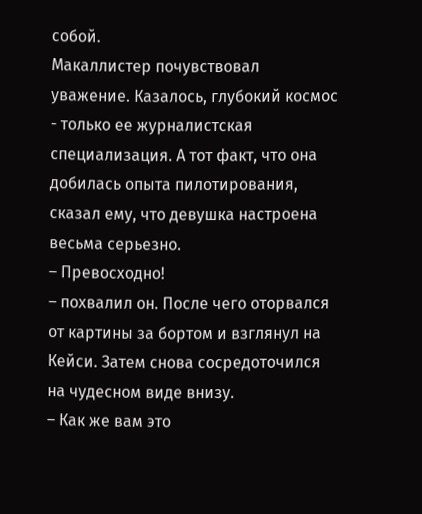собой.
Макаллистер почувствовал уважение. Казалось, глубокий космос - только ее журналистская специализация. А тот факт, что она добилась опыта пилотирования, сказал ему, что девушка настроена весьма серьезно.
– Превосходно!
– похвалил он. После чего оторвался от картины за бортом и взглянул на Кейси. Затем снова сосредоточился на чудесном виде внизу.
– Как же вам это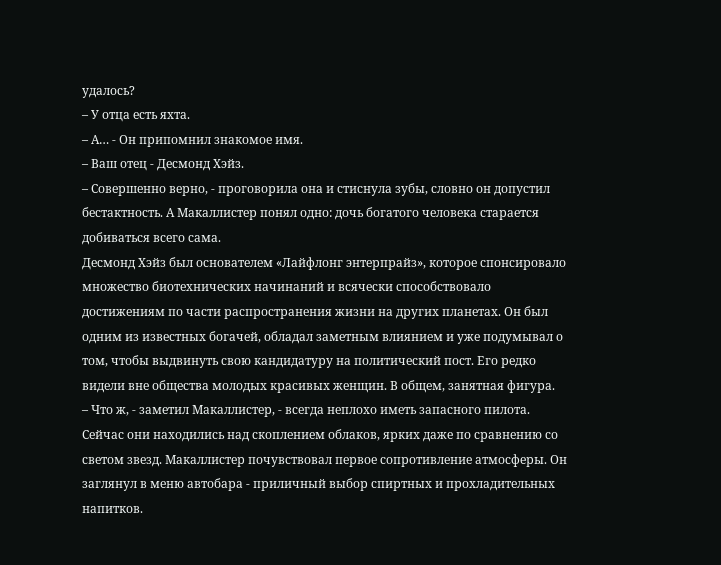удалось?
– У отца есть яхта.
– А… - Он припомнил знакомое имя.
– Ваш отец - Десмонд Хэйз.
– Совершенно верно, - проговорила она и стиснула зубы, словно он допустил бестактность. А Макаллистер понял одно: дочь богатого человека старается добиваться всего сама.
Десмонд Хэйз был основателем «Лайфлонг энтерпрайз», которое спонсировало множество биотехнических начинаний и всячески способствовало достижениям по части распространения жизни на других планетах. Он был одним из известных богачей, обладал заметным влиянием и уже подумывал о том, чтобы выдвинуть свою кандидатуру на политический пост. Его редко видели вне общества молодых красивых женщин. В общем, занятная фигура.
– Что ж, - заметил Макаллистер, - всегда неплохо иметь запасного пилота.
Сейчас они находились над скоплением облаков, ярких даже по сравнению со светом звезд. Макаллистер почувствовал первое сопротивление атмосферы. Он заглянул в меню автобара - приличный выбор спиртных и прохладительных напитков.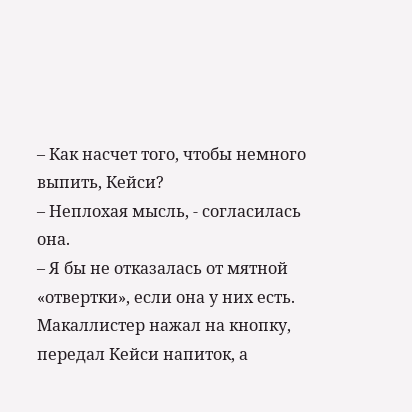– Как насчет того, чтобы немного выпить, Кейси?
– Неплохая мысль, - согласилась она.
– Я бы не отказалась от мятной «отвертки», если она у них есть.
Макаллистер нажал на кнопку, передал Кейси напиток, а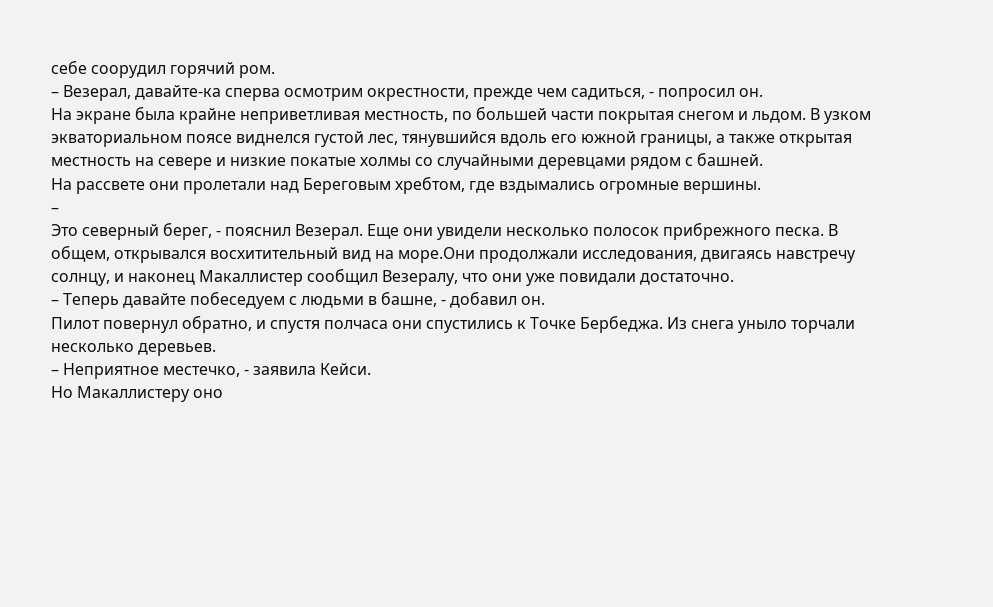себе соорудил горячий ром.
– Везерал, давайте-ка сперва осмотрим окрестности, прежде чем садиться, - попросил он.
На экране была крайне неприветливая местность, по большей части покрытая снегом и льдом. В узком экваториальном поясе виднелся густой лес, тянувшийся вдоль его южной границы, а также открытая местность на севере и низкие покатые холмы со случайными деревцами рядом с башней.
На рассвете они пролетали над Береговым хребтом, где вздымались огромные вершины.
–
Это северный берег, - пояснил Везерал. Еще они увидели несколько полосок прибрежного песка. В общем, открывался восхитительный вид на море.Они продолжали исследования, двигаясь навстречу солнцу, и наконец Макаллистер сообщил Везералу, что они уже повидали достаточно.
– Теперь давайте побеседуем с людьми в башне, - добавил он.
Пилот повернул обратно, и спустя полчаса они спустились к Точке Бербеджа. Из снега уныло торчали несколько деревьев.
– Неприятное местечко, - заявила Кейси.
Но Макаллистеру оно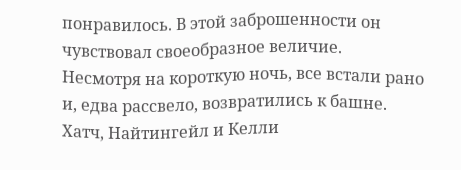понравилось. В этой заброшенности он чувствовал своеобразное величие.
Несмотря на короткую ночь, все встали рано и, едва рассвело, возвратились к башне. Хатч, Найтингейл и Келли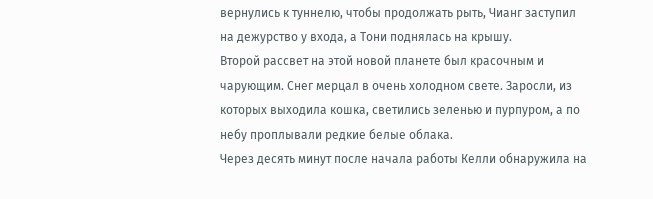вернулись к туннелю, чтобы продолжать рыть, Чианг заступил на дежурство у входа, а Тони поднялась на крышу.
Второй рассвет на этой новой планете был красочным и чарующим. Снег мерцал в очень холодном свете. Заросли, из которых выходила кошка, светились зеленью и пурпуром, а по небу проплывали редкие белые облака.
Через десять минут после начала работы Келли обнаружила на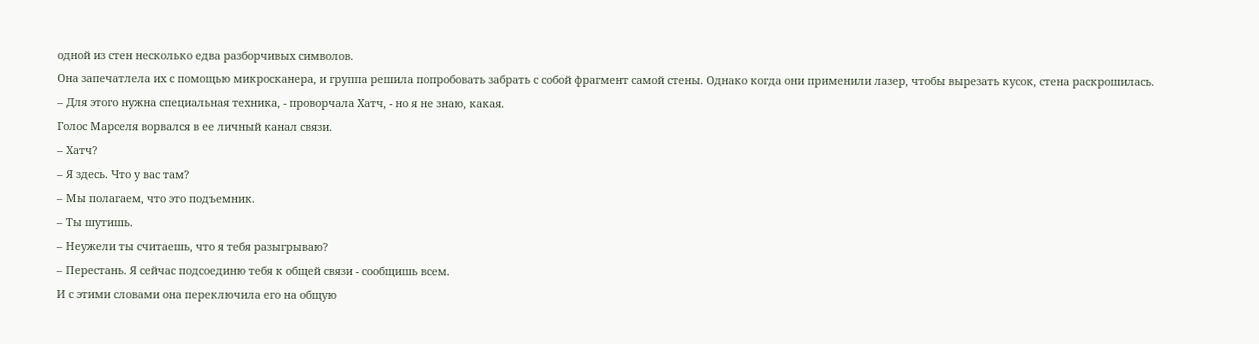одной из стен несколько едва разборчивых символов.
Она запечатлела их с помощью микросканера, и группа решила попробовать забрать с собой фрагмент самой стены. Однако когда они применили лазер, чтобы вырезать кусок, стена раскрошилась.
– Для этого нужна специальная техника, - проворчала Хатч, - но я не знаю, какая.
Голос Марселя ворвался в ее личный канал связи.
– Хатч?
– Я здесь. Что у вас там?
– Мы полагаем, что это подъемник.
– Ты шутишь.
– Неужели ты считаешь, что я тебя разыгрываю?
– Перестань. Я сейчас подсоединю тебя к общей связи - сообщишь всем.
И с этими словами она переключила его на общую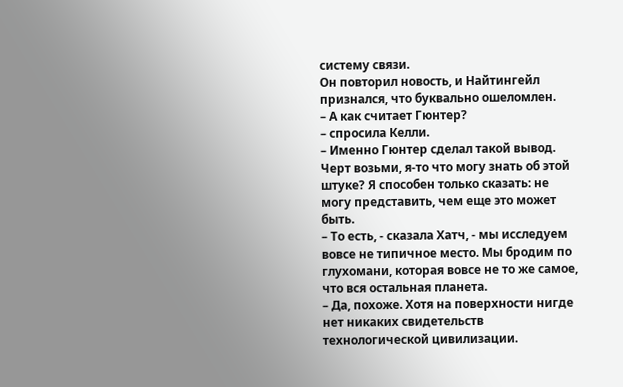систему связи.
Он повторил новость, и Найтингейл признался, что буквально ошеломлен.
– А как считает Гюнтер?
– спросила Келли.
– Именно Гюнтер сделал такой вывод. Черт возьми, я-то что могу знать об этой штуке? Я способен только сказать: не могу представить, чем еще это может быть.
– То есть, - сказала Хатч, - мы исследуем вовсе не типичное место. Мы бродим по глухомани, которая вовсе не то же самое, что вся остальная планета.
– Да, похоже. Хотя на поверхности нигде нет никаких свидетельств технологической цивилизации.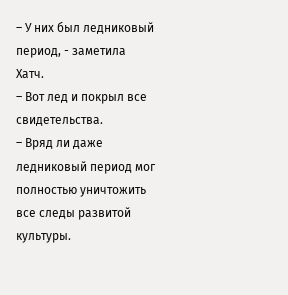– У них был ледниковый период, - заметила Хатч.
– Вот лед и покрыл все свидетельства.
– Вряд ли даже ледниковый период мог полностью уничтожить все следы развитой культуры.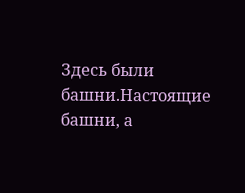Здесь были башни.Настоящие башни, а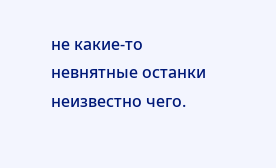не какие-то невнятные останки неизвестно чего.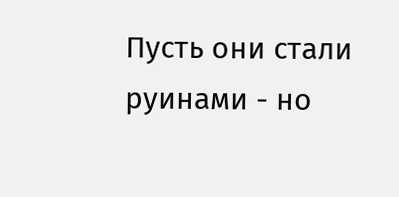Пусть они стали руинами - но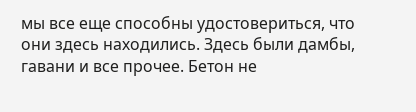мы все еще способны удостовериться, что они здесь находились. Здесь были дамбы, гавани и все прочее. Бетон не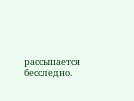рассыпается бесследно.